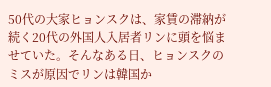50代の大家ヒョンスクは、家賃の滞納が続く20代の外国人入居者リンに頭を悩ませていた。そんなある日、ヒョンスクのミスが原因でリンは韓国か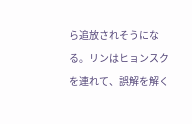ら追放されそうになる。リンはヒョンスクを連れて、誤解を解く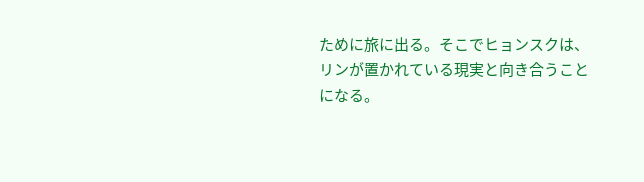ために旅に出る。そこでヒョンスクは、リンが置かれている現実と向き合うことになる。